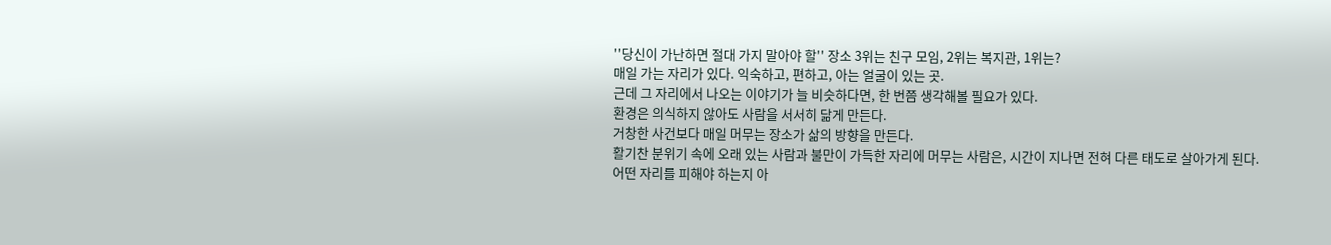''당신이 가난하면 절대 가지 말아야 할'' 장소 3위는 친구 모임, 2위는 복지관, 1위는?
매일 가는 자리가 있다. 익숙하고, 편하고, 아는 얼굴이 있는 곳.
근데 그 자리에서 나오는 이야기가 늘 비슷하다면, 한 번쯤 생각해볼 필요가 있다.
환경은 의식하지 않아도 사람을 서서히 닮게 만든다.
거창한 사건보다 매일 머무는 장소가 삶의 방향을 만든다.
활기찬 분위기 속에 오래 있는 사람과 불만이 가득한 자리에 머무는 사람은, 시간이 지나면 전혀 다른 태도로 살아가게 된다.
어떤 자리를 피해야 하는지 아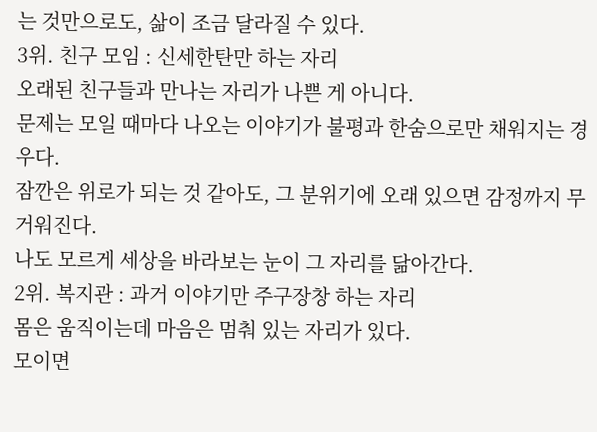는 것만으로도, 삶이 조금 달라질 수 있다.
3위. 친구 모임 : 신세한탄만 하는 자리
오래된 친구들과 만나는 자리가 나쁜 게 아니다.
문제는 모일 때마다 나오는 이야기가 불평과 한숨으로만 채워지는 경우다.
잠깐은 위로가 되는 것 같아도, 그 분위기에 오래 있으면 감정까지 무거워진다.
나도 모르게 세상을 바라보는 눈이 그 자리를 닮아간다.
2위. 복지관 : 과거 이야기만 주구장창 하는 자리
몸은 움직이는데 마음은 멈춰 있는 자리가 있다.
모이면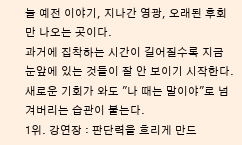늘 예전 이야기, 지나간 영광, 오래된 후회만 나오는 곳이다.
과거에 집착하는 시간이 길어질수록 지금 눈앞에 있는 것들이 잘 안 보이기 시작한다.
새로운 기회가 와도 "나 때는 말이야"로 넘겨버리는 습관이 붙는다.
1위. 강연장 : 판단력을 흐리게 만드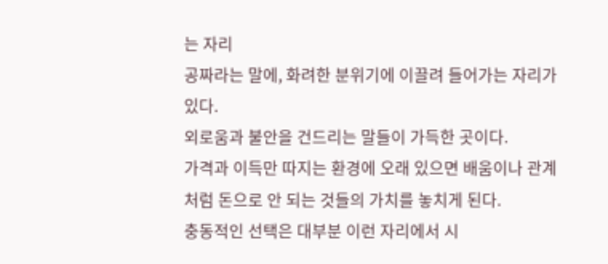는 자리
공짜라는 말에, 화려한 분위기에 이끌려 들어가는 자리가 있다.
외로움과 불안을 건드리는 말들이 가득한 곳이다.
가격과 이득만 따지는 환경에 오래 있으면 배움이나 관계처럼 돈으로 안 되는 것들의 가치를 놓치게 된다.
충동적인 선택은 대부분 이런 자리에서 시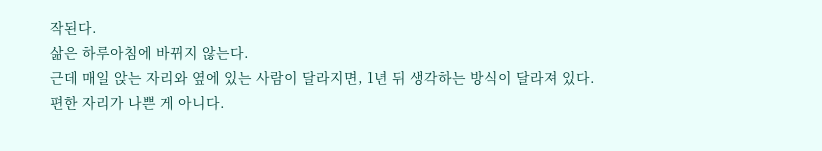작된다.
삶은 하루아침에 바뀌지 않는다.
근데 매일 앉는 자리와 옆에 있는 사람이 달라지면, 1년 뒤 생각하는 방식이 달라져 있다.
편한 자리가 나쁜 게 아니다.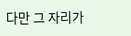다만 그 자리가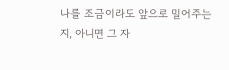나를 조금이라도 앞으로 밀어주는지, 아니면 그 자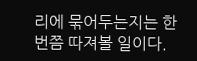리에 묶어두는지는 한 번쯤 따져볼 일이다.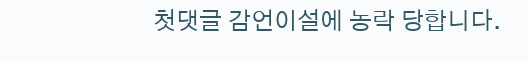첫댓글 감언이설에 농락 당합니다.